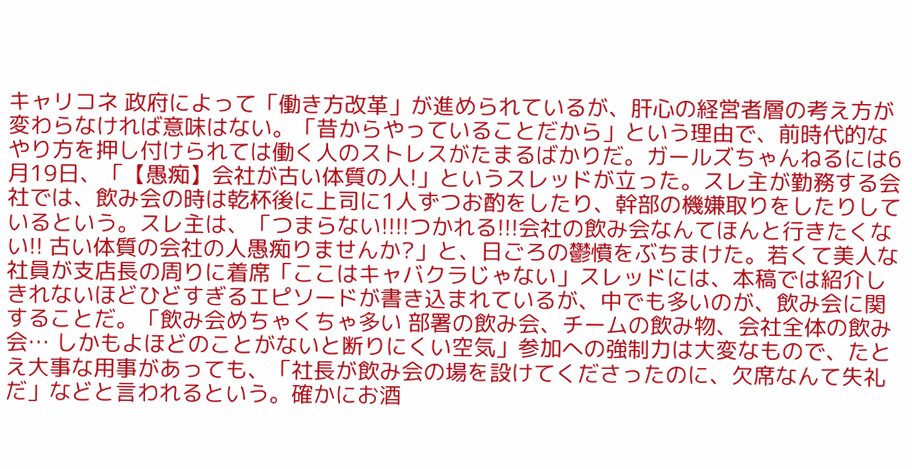キャリコネ 政府によって「働き方改革」が進められているが、肝心の経営者層の考え方が変わらなければ意味はない。「昔からやっていることだから」という理由で、前時代的なやり方を押し付けられては働く人のストレスがたまるばかりだ。ガールズちゃんねるには6月19日、「【愚痴】会社が古い体質の人!」というスレッドが立った。スレ主が勤務する会社では、飲み会の時は乾杯後に上司に1人ずつお酌をしたり、幹部の機嫌取りをしたりしているという。スレ主は、「つまらない!!!!つかれる!!!会社の飲み会なんてほんと行きたくない!! 古い体質の会社の人愚痴りませんか?」と、日ごろの鬱憤をぶちまけた。若くて美人な社員が支店長の周りに着席「ここはキャバクラじゃない」スレッドには、本稿では紹介しきれないほどひどすぎるエピソードが書き込まれているが、中でも多いのが、飲み会に関することだ。「飲み会めちゃくちゃ多い 部署の飲み会、チームの飲み物、会社全体の飲み会… しかもよほどのことがないと断りにくい空気」参加への強制力は大変なもので、たとえ大事な用事があっても、「社長が飲み会の場を設けてくださったのに、欠席なんて失礼だ」などと言われるという。確かにお酒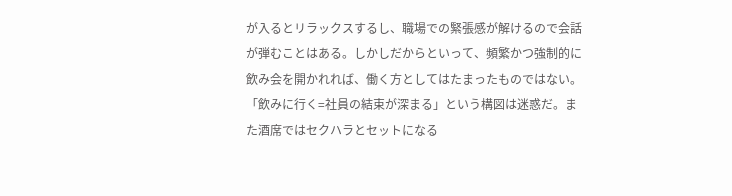が入るとリラックスするし、職場での緊張感が解けるので会話が弾むことはある。しかしだからといって、頻繁かつ強制的に飲み会を開かれれば、働く方としてはたまったものではない。「飲みに行く=社員の結束が深まる」という構図は迷惑だ。また酒席ではセクハラとセットになる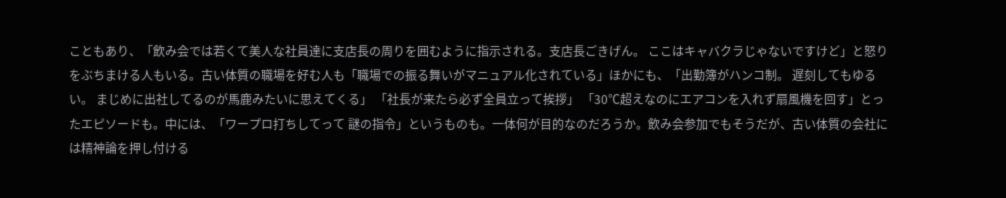こともあり、「飲み会では若くて美人な社員達に支店長の周りを囲むように指示される。支店長ごきげん。 ここはキャバクラじゃないですけど」と怒りをぶちまける人もいる。古い体質の職場を好む人も「職場での振る舞いがマニュアル化されている」ほかにも、「出勤簿がハンコ制。 遅刻してもゆるい。 まじめに出社してるのが馬鹿みたいに思えてくる」 「社長が来たら必ず全員立って挨拶」 「30℃超えなのにエアコンを入れず扇風機を回す」とったエピソードも。中には、「ワープロ打ちしてって 謎の指令」というものも。一体何が目的なのだろうか。飲み会参加でもそうだが、古い体質の会社には精神論を押し付ける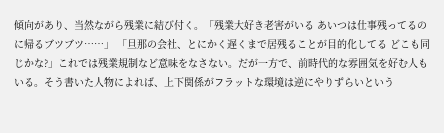傾向があり、当然ながら残業に結び付く。「残業大好き老害がいる あいつは仕事残ってるのに帰るブツブツ……」 「旦那の会社、とにかく遅くまで居残ることが目的化してる どこも同じかな?」これでは残業規制など意味をなさない。だが一方で、前時代的な雰囲気を好む人もいる。そう書いた人物によれば、上下関係がフラットな環境は逆にやりずらいという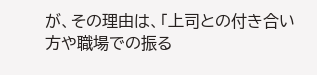が、その理由は、「上司との付き合い方や職場での振る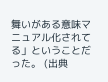舞いがある意味マニュアル化されてる」ということだった。 (出典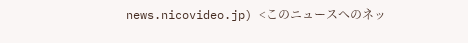news.nicovideo.jp) <このニュースへのネッ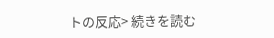トの反応> 続きを読む